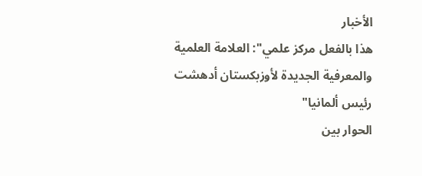الأخبار
هذا بالفعل مركز علمي": العلامة العلمية والمعرفية الجديدة لأوزبكستان أدهشت رئيس ألمانيا"
الحوار بين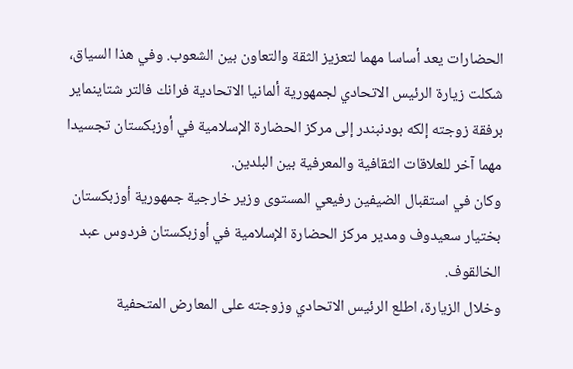الحضارات يعد أساسا مهما لتعزيز الثقة والتعاون بين الشعوب. وفي هذا السياق، شكلت زيارة الرئيس الاتحادي لجمهورية ألمانيا الاتحادية فرانك فالتر شتاينماير برفقة زوجته إلكه بودنبندر إلى مركز الحضارة الإسلامية في أوزبكستان تجسيدا مهما آخر للعلاقات الثقافية والمعرفية بين البلدين.
وكان في استقبال الضيفين رفيعي المستوى وزير خارجية جمهورية أوزبكستان بختيار سعيدوف ومدير مركز الحضارة الإسلامية في أوزبكستان فردوس عبد الخالقوف.
وخلال الزيارة، اطلع الرئيس الاتحادي وزوجته على المعارض المتحفية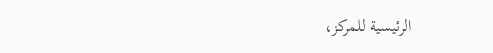الرئيسية للمركز،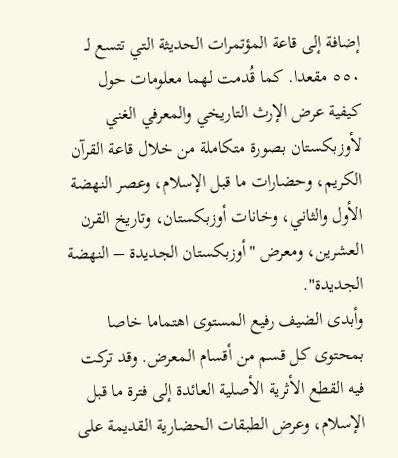إضافة إلى قاعة المؤتمرات الحديثة التي تتسع لـ ٥٥٠ مقعدا. كما قُدمت لهما معلومات حول كيفية عرض الإرث التاريخي والمعرفي الغني لأوزبكستان بصورة متكاملة من خلال قاعة القرآن الكريم، وحضارات ما قبل الإسلام، وعصر النهضة الأول والثاني، وخانات أوزبكستان، وتاريخ القرن العشرين، ومعرض "أوزبكستان الجديدة – النهضة الجديدة".
وأبدى الضيف رفيع المستوى اهتماما خاصا بمحتوى كل قسم من أقسام المعرض. وقد تركت فيه القطع الأثرية الأصلية العائدة إلى فترة ما قبل الإسلام، وعرض الطبقات الحضارية القديمة على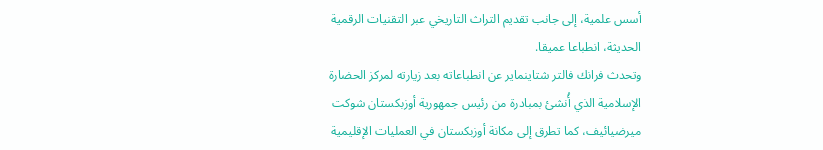أسس علمية، إلى جانب تقديم التراث التاريخي عبر التقنيات الرقمية الحديثة، انطباعا عميقا.
وتحدث فرانك فالتر شتاينماير عن انطباعاته بعد زيارته لمركز الحضارة الإسلامية الذي أُنشئ بمبادرة من رئيس جمهورية أوزبكستان شوكت ميرضيائيف، كما تطرق إلى مكانة أوزبكستان في العمليات الإقليمية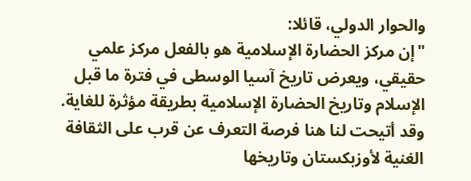والحوار الدولي، قائلا:
"إن مركز الحضارة الإسلامية هو بالفعل مركز علمي حقيقي، ويعرض تاريخ آسيا الوسطى في فترة ما قبل الإسلام وتاريخ الحضارة الإسلامية بطريقة مؤثرة للغاية. وقد أتيحت لنا هنا فرصة التعرف عن قرب على الثقافة الغنية لأوزبكستان وتاريخها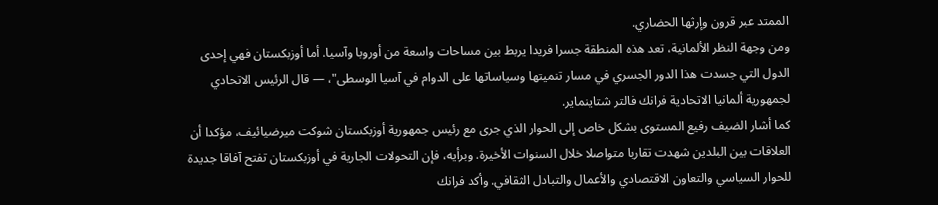الممتد عبر قرون وإرثها الحضاري.
ومن وجهة النظر الألمانية، تعد هذه المنطقة جسرا فريدا يربط بين مساحات واسعة من أوروبا وآسيا. أما أوزبكستان فهي إحدى الدول التي جسدت هذا الدور الجسري في مسار تنميتها وسياساتها على الدوام في آسيا الوسطى"، — قال الرئيس الاتحادي لجمهورية ألمانيا الاتحادية فرانك فالتر شتاينماير.
كما أشار الضيف رفيع المستوى بشكل خاص إلى الحوار الذي جرى مع رئيس جمهورية أوزبكستان شوكت ميرضيائيف، مؤكدا أن العلاقات بين البلدين شهدت تقاربا متواصلا خلال السنوات الأخيرة. وبرأيه، فإن التحولات الجارية في أوزبكستان تفتح آفاقا جديدة للحوار السياسي والتعاون الاقتصادي والأعمال والتبادل الثقافي. وأكد فرانك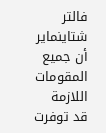فالتر شتاينماير أن جميع المقومات اللازمة قد توفرت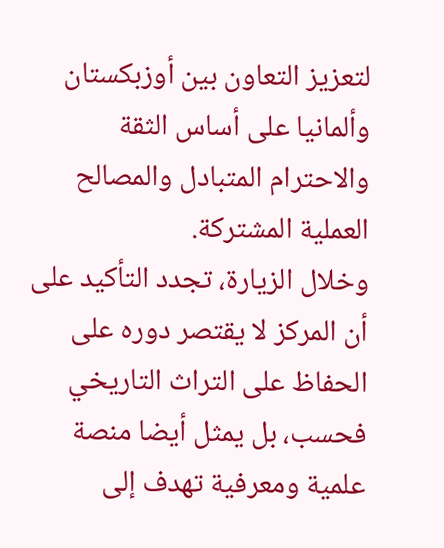لتعزيز التعاون بين أوزبكستان وألمانيا على أساس الثقة والاحترام المتبادل والمصالح العملية المشتركة.
وخلال الزيارة، تجدد التأكيد على أن المركز لا يقتصر دوره على الحفاظ على التراث التاريخي فحسب، بل يمثل أيضا منصة علمية ومعرفية تهدف إلى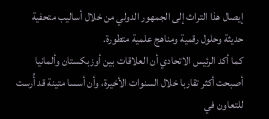إيصال هذا التراث إلى الجمهور الدولي من خلال أساليب متحفية حديثة وحلول رقمية ومناهج علمية متطورة.
كما أكد الرئيس الاتحادي أن العلاقات بين أوزبكستان وألمانيا أصبحت أكثر تقاربا خلال السنوات الأخيرة، وأن أسسا متينة قد أُرست للتعاون في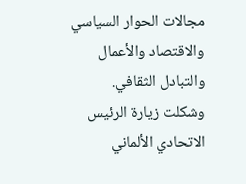مجالات الحوار السياسي والاقتصاد والأعمال والتبادل الثقافي.
وشكلت زيارة الرئيس الاتحادي الألماني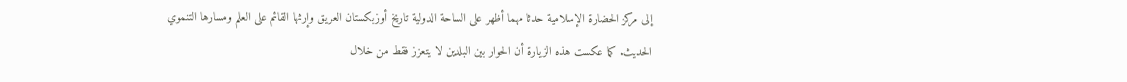إلى مركز الحضارة الإسلامية حدثا مهما أظهر على الساحة الدولية تاريخ أوزبكستان العريق وإرثها القائم على العلم ومسارها التنموي الحديث. كما عكست هذه الزيارة أن الحوار بين البلدين لا يتعزز فقط من خلال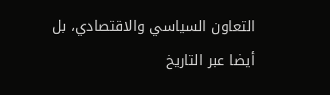التعاون السياسي والاقتصادي، بل أيضا عبر التاريخ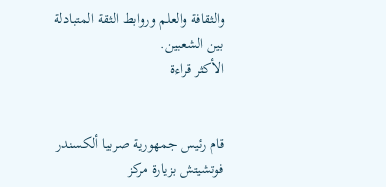والثقافة والعلم وروابط الثقة المتبادلة بين الشعبين.
الأكثر قراءة


قام رئيس جمهورية صربيا ألكسندر فوتشيتش بزيارة مركز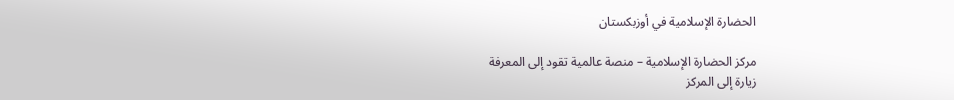الحضارة الإسلامية في أوزبكستان

مركز الحضارة الإسلامية – منصة عالمية تقود إلى المعرفة
زيارة إلى المركز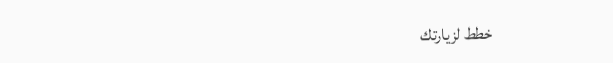خطط لزيارتك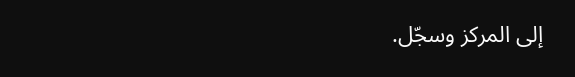إلى المركز وسجّل.